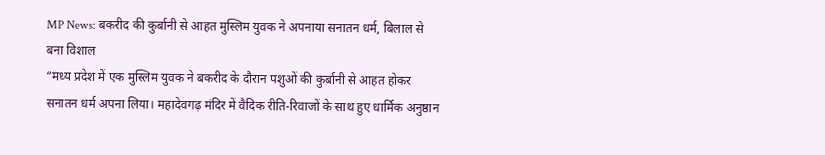MP News: बकरीद की कुर्बानी से आहत मुस्लिम युवक ने अपनाया सनातन धर्म, बिलाल से बना विशाल
“मध्य प्रदेश में एक मुस्लिम युवक ने बकरीद के दौरान पशुओं की कुर्बानी से आहत होकर सनातन धर्म अपना लिया। महादेवगढ़ मंदिर में वैदिक रीति-रिवाजों के साथ हुए धार्मिक अनुष्ठान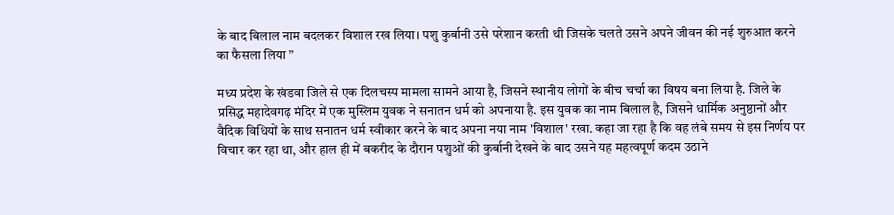के बाद बिलाल नाम बदलकर विशाल रख लिया। पशु कुर्बानी उसे परेशान करती थी जिसके चलते उसने अपने जीवन की नई शुरुआत करने का फैसला लिया ”

मध्य प्रदेश के खंडवा जिले से एक दिलचस्प मामला सामने आया है, जिसने स्थानीय लोगों के बीच चर्चा का विषय बना लिया है. जिले के प्रसिद्ध महादेवगढ़ मंदिर में एक मुस्लिम युवक ने सनातन धर्म को अपनाया है. इस युवक का नाम बिलाल है, जिसने धार्मिक अनुष्ठानों और वैदिक विधियों के साथ सनातन धर्म स्वीकार करने के बाद अपना नया नाम 'विशाल' रखा. कहा जा रहा है कि वह लंबे समय से इस निर्णय पर विचार कर रहा था, और हाल ही में बकरीद के दौरान पशुओं की कुर्बानी देखने के बाद उसने यह महत्वपूर्ण कदम उठाने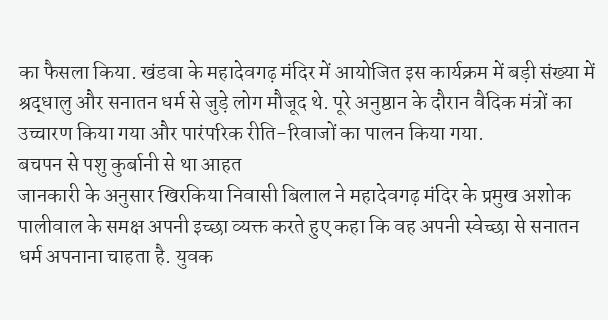का फैसला किया. खंडवा के महादेवगढ़ मंदिर में आयोजित इस कार्यक्रम में बड़ी संख्या में श्रद्धालु और सनातन धर्म से जुड़े लोग मौजूद थे. पूरे अनुष्ठान के दौरान वैदिक मंत्रों का उच्चारण किया गया और पारंपरिक रीति-रिवाजों का पालन किया गया.
बचपन से पशु कुर्बानी से था आहत
जानकारी के अनुसार खिरकिया निवासी बिलाल ने महादेवगढ़ मंदिर के प्रमुख अशोक पालीवाल के समक्ष अपनी इच्छा व्यक्त करते हुए कहा कि वह अपनी स्वेच्छा से सनातन धर्म अपनाना चाहता है. युवक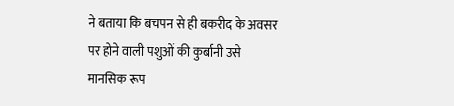ने बताया कि बचपन से ही बकरीद के अवसर पर होने वाली पशुओं की कुर्बानी उसे मानसिक रूप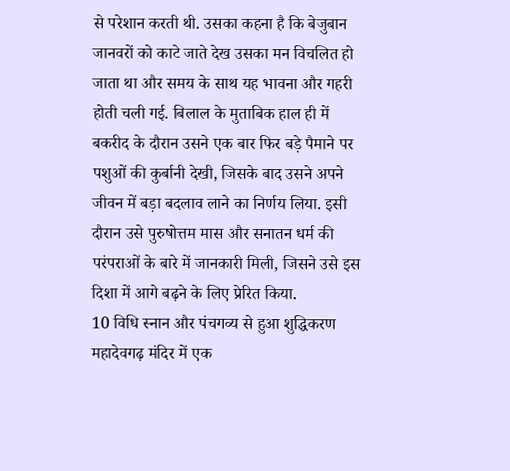से परेशान करती थी. उसका कहना है कि बेजुबान जानवरों को काटे जाते देख उसका मन विचलित हो जाता था और समय के साथ यह भावना और गहरी होती चली गई. बिलाल के मुताबिक हाल ही में बकरीद के दौरान उसने एक बार फिर बड़े पैमाने पर पशुओं की कुर्बानी देखी, जिसके बाद उसने अपने जीवन में बड़ा बदलाव लाने का निर्णय लिया. इसी दौरान उसे पुरुषोत्तम मास और सनातन धर्म की परंपराओं के बारे में जानकारी मिली, जिसने उसे इस दिशा में आगे बढ़ने के लिए प्रेरित किया.
10 विधि स्नान और पंचगव्य से हुआ शुद्धिकरण
महादेवगढ़ मंदिर में एक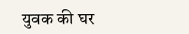युवक की घर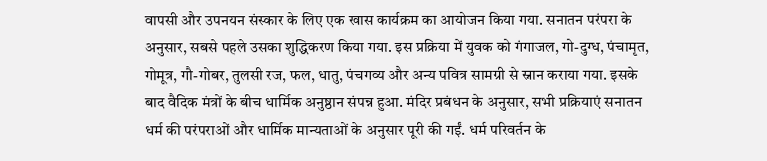वापसी और उपनयन संस्कार के लिए एक खास कार्यक्रम का आयोजन किया गया. सनातन परंपरा के अनुसार, सबसे पहले उसका शुद्धिकरण किया गया. इस प्रक्रिया में युवक को गंगाजल, गो-दुग्ध, पंचामृत, गोमूत्र, गौ-गोबर, तुलसी रज, फल, धातु, पंचगव्य और अन्य पवित्र सामग्री से स्नान कराया गया. इसके बाद वैदिक मंत्रों के बीच धार्मिक अनुष्ठान संपन्न हुआ. मंदिर प्रबंधन के अनुसार, सभी प्रक्रियाएं सनातन धर्म की परंपराओं और धार्मिक मान्यताओं के अनुसार पूरी की गईं. धर्म परिवर्तन के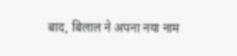बाद, बिलाल ने अपना नया नाम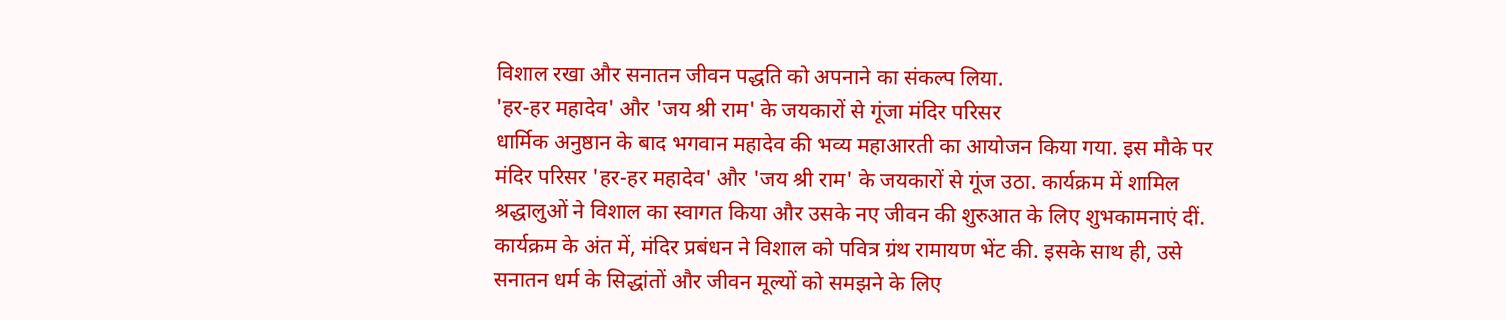विशाल रखा और सनातन जीवन पद्धति को अपनाने का संकल्प लिया.
'हर-हर महादेव' और 'जय श्री राम' के जयकारों से गूंजा मंदिर परिसर
धार्मिक अनुष्ठान के बाद भगवान महादेव की भव्य महाआरती का आयोजन किया गया. इस मौके पर मंदिर परिसर 'हर-हर महादेव' और 'जय श्री राम' के जयकारों से गूंज उठा. कार्यक्रम में शामिल श्रद्धालुओं ने विशाल का स्वागत किया और उसके नए जीवन की शुरुआत के लिए शुभकामनाएं दीं. कार्यक्रम के अंत में, मंदिर प्रबंधन ने विशाल को पवित्र ग्रंथ रामायण भेंट की. इसके साथ ही, उसे सनातन धर्म के सिद्धांतों और जीवन मूल्यों को समझने के लिए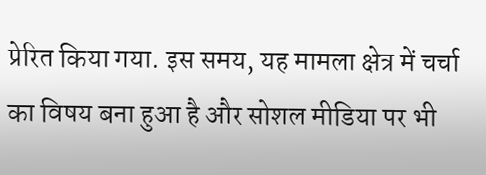प्रेरित किया गया. इस समय, यह मामला क्षेत्र में चर्चा का विषय बना हुआ है और सोशल मीडिया पर भी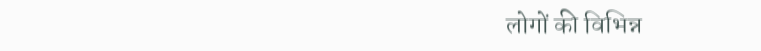लोगों की विभिन्न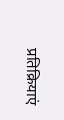प्रतिक्रियाएं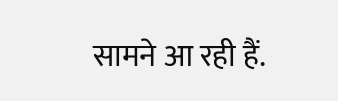सामने आ रही हैं.